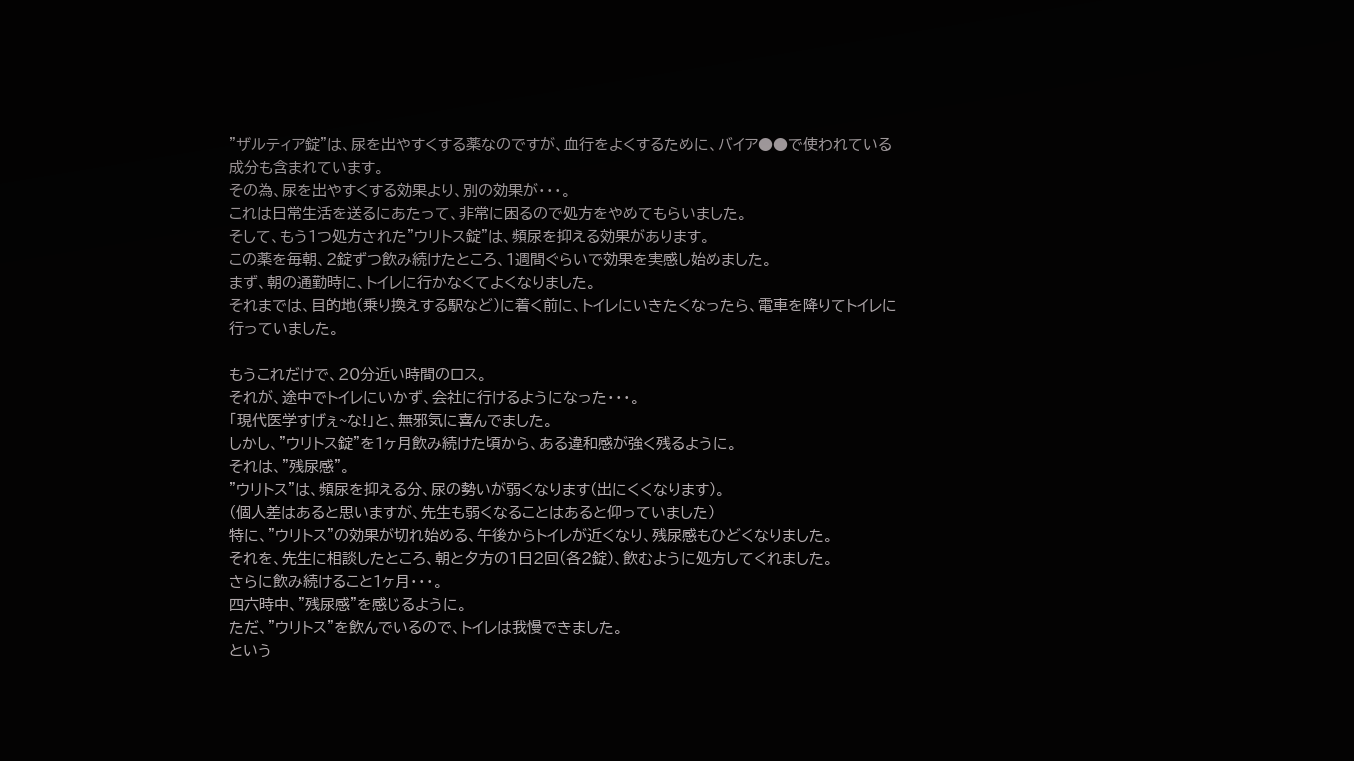"ザルティア錠"は、尿を出やすくする薬なのですが、血行をよくするために、バイア●●で使われている成分も含まれています。
その為、尿を出やすくする効果より、別の効果が・・・。
これは日常生活を送るにあたって、非常に困るので処方をやめてもらいました。
そして、もう1つ処方された"ウリトス錠"は、頻尿を抑える効果があります。
この薬を毎朝、2錠ずつ飲み続けたところ、1週間ぐらいで効果を実感し始めました。
まず、朝の通勤時に、トイレに行かなくてよくなりました。
それまでは、目的地(乗り換えする駅など)に着く前に、トイレにいきたくなったら、電車を降りてトイレに行っていました。

もうこれだけで、20分近い時間のロス。
それが、途中でトイレにいかず、会社に行けるようになった・・・。
「現代医学すげぇ~な!」と、無邪気に喜んでました。
しかし、"ウリトス錠"を1ヶ月飲み続けた頃から、ある違和感が強く残るように。
それは、"残尿感"。
"ウリトス"は、頻尿を抑える分、尿の勢いが弱くなります(出にくくなります)。
(個人差はあると思いますが、先生も弱くなることはあると仰っていました)
特に、"ウリトス"の効果が切れ始める、午後からトイレが近くなり、残尿感もひどくなりました。
それを、先生に相談したところ、朝と夕方の1日2回(各2錠)、飲むように処方してくれました。
さらに飲み続けること1ヶ月・・・。
四六時中、"残尿感"を感じるように。
ただ、"ウリトス"を飲んでいるので、トイレは我慢できました。
という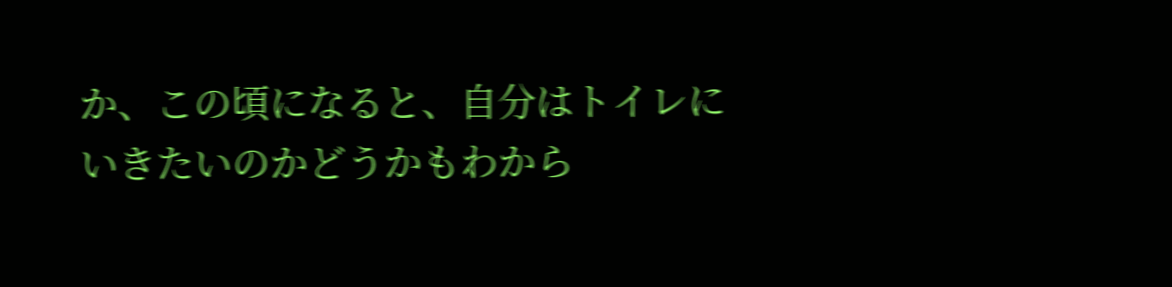か、この頃になると、自分はトイレにいきたいのかどうかもわから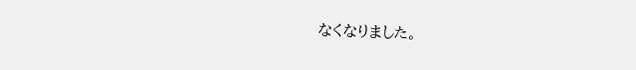なくなりました。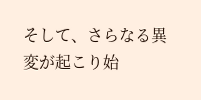そして、さらなる異変が起こり始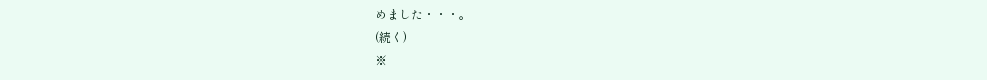めました・・・。
(続く)
※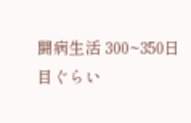闘病生活 300~350日目ぐらい